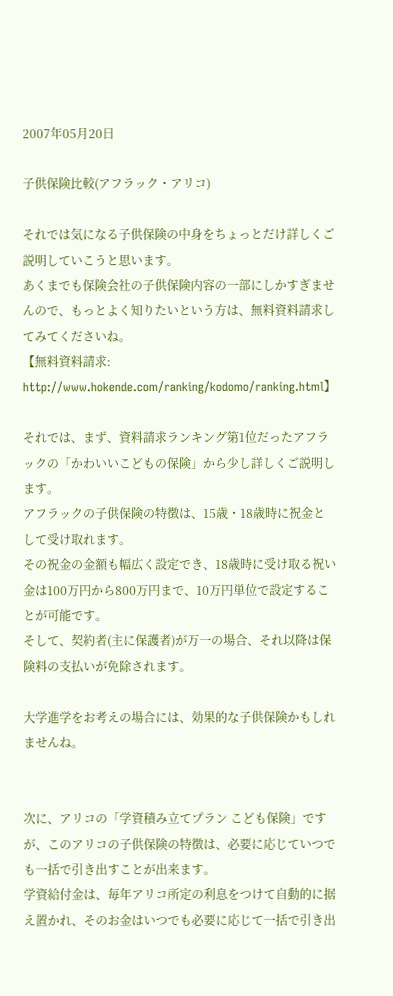2007年05月20日

子供保険比較(アフラック・アリコ)

それでは気になる子供保険の中身をちょっとだけ詳しくご説明していこうと思います。
あくまでも保険会社の子供保険内容の一部にしかすぎませんので、もっとよく知りたいという方は、無料資料請求してみてくださいね。
【無料資料請求: http://www.hokende.com/ranking/kodomo/ranking.html】

それでは、まず、資料請求ランキング第1位だったアフラックの「かわいいこどもの保険」から少し詳しくご説明します。
アフラックの子供保険の特徴は、15歳・18歳時に祝金として受け取れます。
その祝金の金額も幅広く設定でき、18歳時に受け取る祝い金は100万円から800万円まで、10万円単位で設定することが可能です。
そして、契約者(主に保護者)が万一の場合、それ以降は保険料の支払いが免除されます。

大学進学をお考えの場合には、効果的な子供保険かもしれませんね。


次に、アリコの「学資積み立てプラン こども保険」ですが、このアリコの子供保険の特徴は、必要に応じていつでも一括で引き出すことが出来ます。
学資給付金は、毎年アリコ所定の利息をつけて自動的に据え置かれ、そのお金はいつでも必要に応じて一括で引き出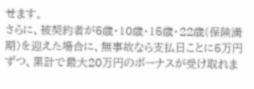せます。
さらに、被契約者が5歳・10歳・15歳・22歳(保険満期)を迎えた場合に、無事故なら支払日ことに5万円ずつ、累計で最大20万円のボーナスが受け取れま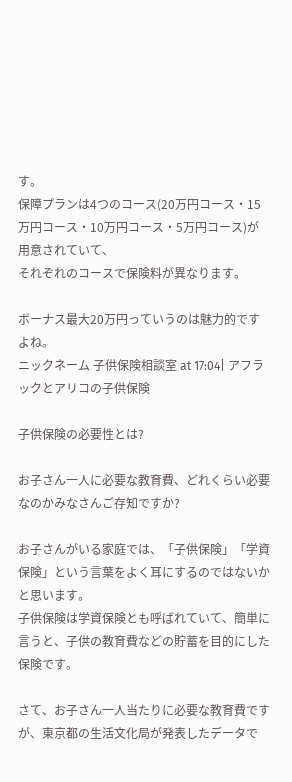す。
保障プランは4つのコース(20万円コース・15万円コース・10万円コース・5万円コース)が用意されていて、
それぞれのコースで保険料が異なります。

ボーナス最大20万円っていうのは魅力的ですよね。
ニックネーム 子供保険相談室 at 17:04| アフラックとアリコの子供保険

子供保険の必要性とは?

お子さん一人に必要な教育費、どれくらい必要なのかみなさんご存知ですか?

お子さんがいる家庭では、「子供保険」「学資保険」という言葉をよく耳にするのではないかと思います。
子供保険は学資保険とも呼ばれていて、簡単に言うと、子供の教育費などの貯蓄を目的にした保険です。

さて、お子さん一人当たりに必要な教育費ですが、東京都の生活文化局が発表したデータで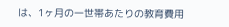は、1ヶ月の一世帯あたりの教育費用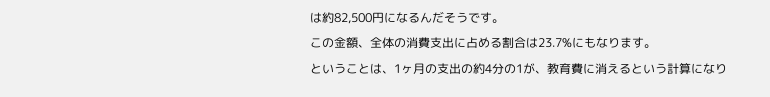は約82,500円になるんだそうです。
この金額、全体の消費支出に占める割合は23.7%にもなります。
ということは、1ヶ月の支出の約4分の1が、教育費に消えるという計算になり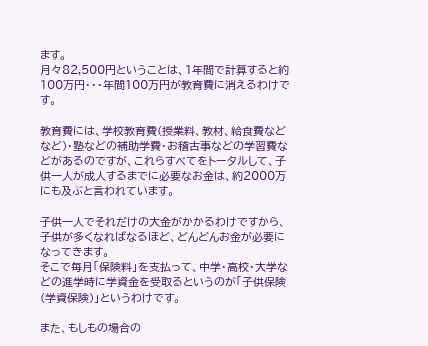ます。
月々82,500円ということは、1年間で計算すると約100万円・・・年間100万円が教育費に消えるわけです。

教育費には、学校教育費(授業料、教材、給食費などなど)・塾などの補助学費・お稽古事などの学習費などがあるのですが、これらすべてをトータルして、子供一人が成人するまでに必要なお金は、約2000万にも及ぶと言われています。

子供一人でそれだけの大金がかかるわけですから、子供が多くなればなるほど、どんどんお金が必要になってきます。
そこで毎月「保険料」を支払って、中学・高校・大学などの進学時に学資金を受取るというのが「子供保険(学資保険)」というわけです。

また、もしもの場合の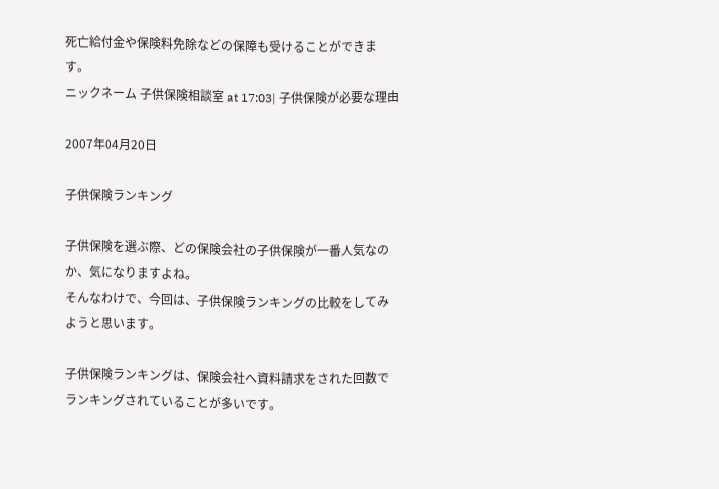死亡給付金や保険料免除などの保障も受けることができます。
ニックネーム 子供保険相談室 at 17:03| 子供保険が必要な理由

2007年04月20日

子供保険ランキング

子供保険を選ぶ際、どの保険会社の子供保険が一番人気なのか、気になりますよね。
そんなわけで、今回は、子供保険ランキングの比較をしてみようと思います。

子供保険ランキングは、保険会社へ資料請求をされた回数でランキングされていることが多いです。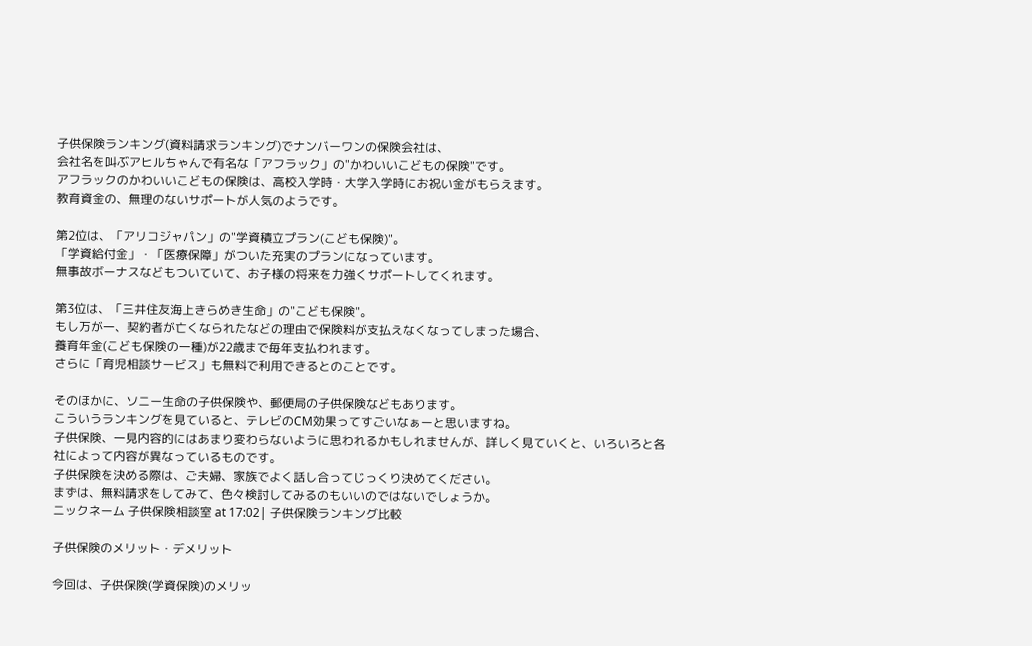子供保険ランキング(資料請求ランキング)でナンバーワンの保険会社は、
会社名を叫ぶアヒルちゃんで有名な「アフラック」の"かわいいこどもの保険"です。
アフラックのかわいいこどもの保険は、高校入学時・大学入学時にお祝い金がもらえます。
教育資金の、無理のないサポートが人気のようです。

第2位は、「アリコジャパン」の"学資積立プラン(こども保険)"。
「学資給付金」・「医療保障」がついた充実のプランになっています。
無事故ボーナスなどもついていて、お子様の将来を力強くサポートしてくれます。

第3位は、「三井住友海上きらめき生命」の"こども保険"。
もし万が一、契約者が亡くなられたなどの理由で保険料が支払えなくなってしまった場合、
養育年金(こども保険の一種)が22歳まで毎年支払われます。
さらに「育児相談サービス」も無料で利用できるとのことです。

そのほかに、ソニー生命の子供保険や、郵便局の子供保険などもあります。
こういうランキングを見ていると、テレビのCM効果ってすごいなぁーと思いますね。
子供保険、一見内容的にはあまり変わらないように思われるかもしれませんが、詳しく見ていくと、いろいろと各社によって内容が異なっているものです。
子供保険を決める際は、ご夫婦、家族でよく話し合ってじっくり決めてください。
まずは、無料請求をしてみて、色々検討してみるのもいいのではないでしょうか。
ニックネーム 子供保険相談室 at 17:02| 子供保険ランキング比較

子供保険のメリット・デメリット

今回は、子供保険(学資保険)のメリッ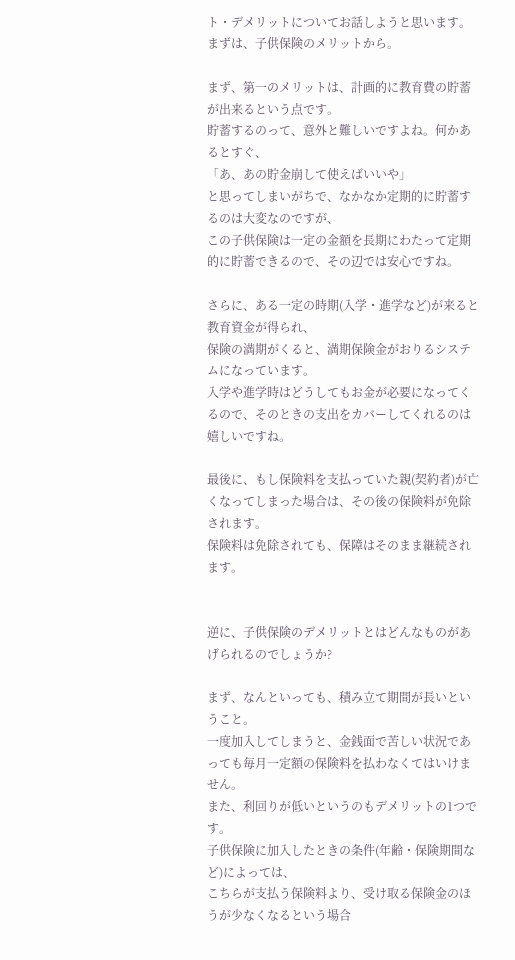ト・デメリットについてお話しようと思います。
まずは、子供保険のメリットから。

まず、第一のメリットは、計画的に教育費の貯蓄が出来るという点です。
貯蓄するのって、意外と難しいですよね。何かあるとすぐ、
「あ、あの貯金崩して使えばいいや」
と思ってしまいがちで、なかなか定期的に貯蓄するのは大変なのですが、
この子供保険は一定の金額を長期にわたって定期的に貯蓄できるので、その辺では安心ですね。

さらに、ある一定の時期(入学・進学など)が来ると教育資金が得られ、
保険の満期がくると、満期保険金がおりるシステムになっています。
入学や進学時はどうしてもお金が必要になってくるので、そのときの支出をカバーしてくれるのは嬉しいですね。

最後に、もし保険料を支払っていた親(契約者)が亡くなってしまった場合は、その後の保険料が免除されます。
保険料は免除されても、保障はそのまま継続されます。


逆に、子供保険のデメリットとはどんなものがあげられるのでしょうか?

まず、なんといっても、積み立て期間が長いということ。
一度加入してしまうと、金銭面で苦しい状況であっても毎月一定額の保険料を払わなくてはいけません。
また、利回りが低いというのもデメリットの1つです。
子供保険に加入したときの条件(年齢・保険期間など)によっては、
こちらが支払う保険料より、受け取る保険金のほうが少なくなるという場合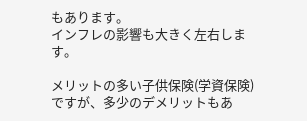もあります。
インフレの影響も大きく左右します。

メリットの多い子供保険(学資保険)ですが、多少のデメリットもあ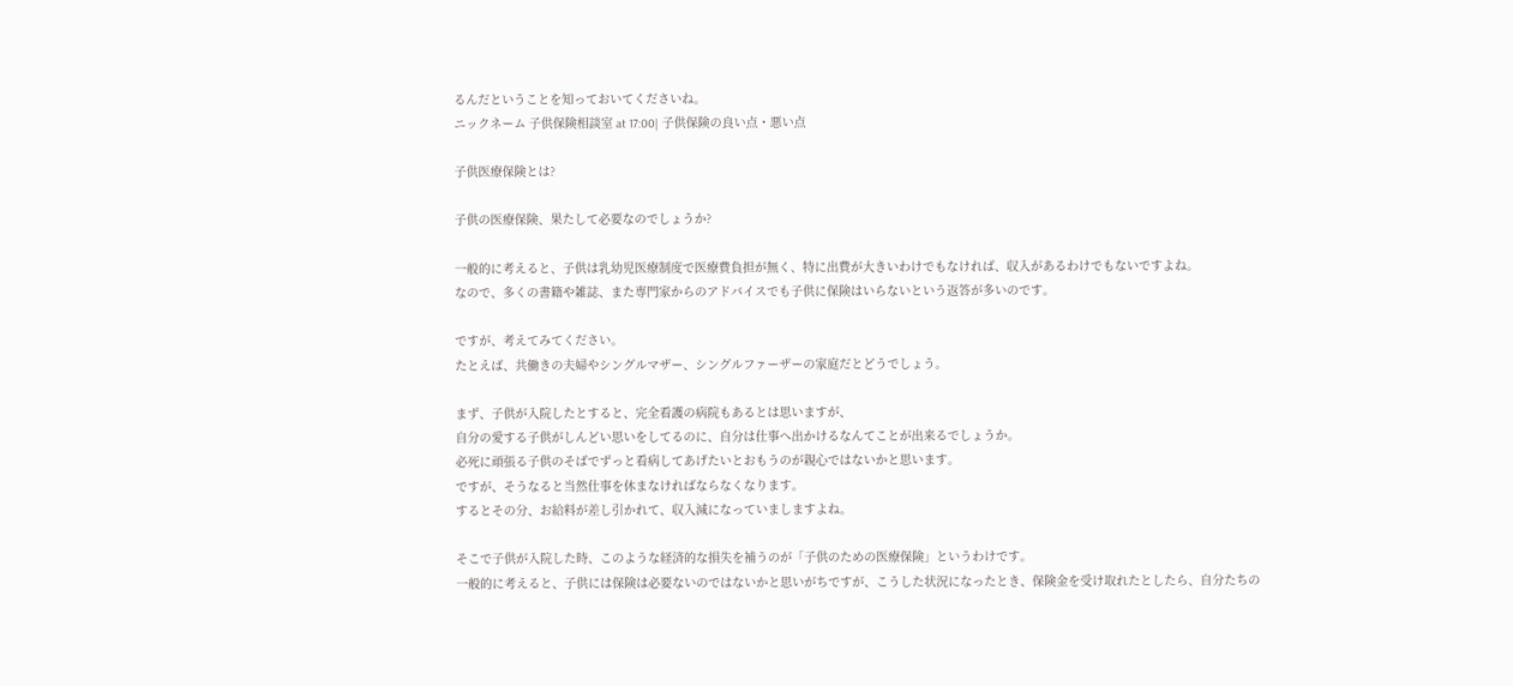るんだということを知っておいてくださいね。
ニックネーム 子供保険相談室 at 17:00| 子供保険の良い点・悪い点

子供医療保険とは?

子供の医療保険、果たして必要なのでしょうか?

一般的に考えると、子供は乳幼児医療制度で医療費負担が無く、特に出費が大きいわけでもなければ、収入があるわけでもないですよね。
なので、多くの書籍や雑誌、また専門家からのアドバイスでも子供に保険はいらないという返答が多いのです。

ですが、考えてみてください。
たとえば、共働きの夫婦やシングルマザー、シングルファーザーの家庭だとどうでしょう。

まず、子供が入院したとすると、完全看護の病院もあるとは思いますが、
自分の愛する子供がしんどい思いをしてるのに、自分は仕事へ出かけるなんてことが出来るでしょうか。
必死に頑張る子供のそばでずっと看病してあげたいとおもうのが親心ではないかと思います。
ですが、そうなると当然仕事を休まなければならなくなります。
するとその分、お給料が差し引かれて、収入減になっていましますよね。

そこで子供が入院した時、このような経済的な損失を補うのが「子供のための医療保険」というわけです。
一般的に考えると、子供には保険は必要ないのではないかと思いがちですが、こうした状況になったとき、保険金を受け取れたとしたら、自分たちの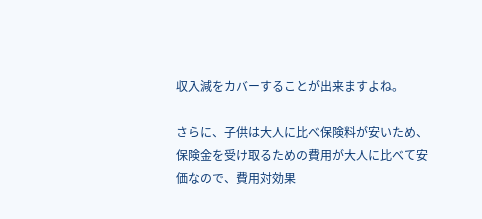収入減をカバーすることが出来ますよね。

さらに、子供は大人に比べ保険料が安いため、保険金を受け取るための費用が大人に比べて安価なので、費用対効果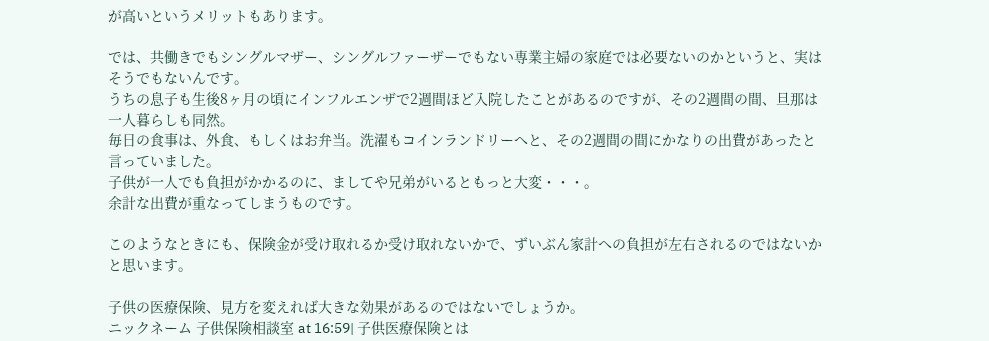が高いというメリットもあります。

では、共働きでもシングルマザー、シングルファーザーでもない専業主婦の家庭では必要ないのかというと、実はそうでもないんです。
うちの息子も生後8ヶ月の頃にインフルエンザで2週間ほど入院したことがあるのですが、その2週間の間、旦那は一人暮らしも同然。
毎日の食事は、外食、もしくはお弁当。洗濯もコインランドリーへと、その2週間の間にかなりの出費があったと言っていました。
子供が一人でも負担がかかるのに、ましてや兄弟がいるともっと大変・・・。
余計な出費が重なってしまうものです。

このようなときにも、保険金が受け取れるか受け取れないかで、ずいぶん家計への負担が左右されるのではないかと思います。

子供の医療保険、見方を変えれば大きな効果があるのではないでしょうか。
ニックネーム 子供保険相談室 at 16:59| 子供医療保険とは